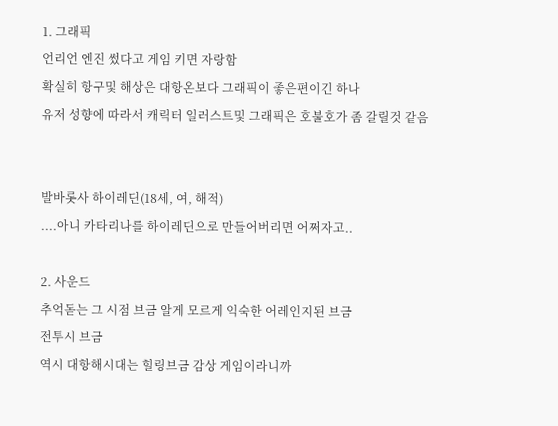1. 그래픽
언리언 엔진 썼다고 게임 키면 자랑함
확실히 항구및 해상은 대항온보다 그래픽이 좋은편이긴 하나
유저 성향에 따라서 캐릭터 일러스트및 그래픽은 호불호가 좀 갈릴것 같음


발바롯사 하이레딘(18세, 여, 해적)
....아니 카타리나를 하이레딘으로 만들어버리면 어쩌자고..

2. 사운드
추억돋는 그 시점 브금 알게 모르게 익숙한 어레인지된 브금
전투시 브금
역시 대항해시대는 힐링브금 감상 게임이라니까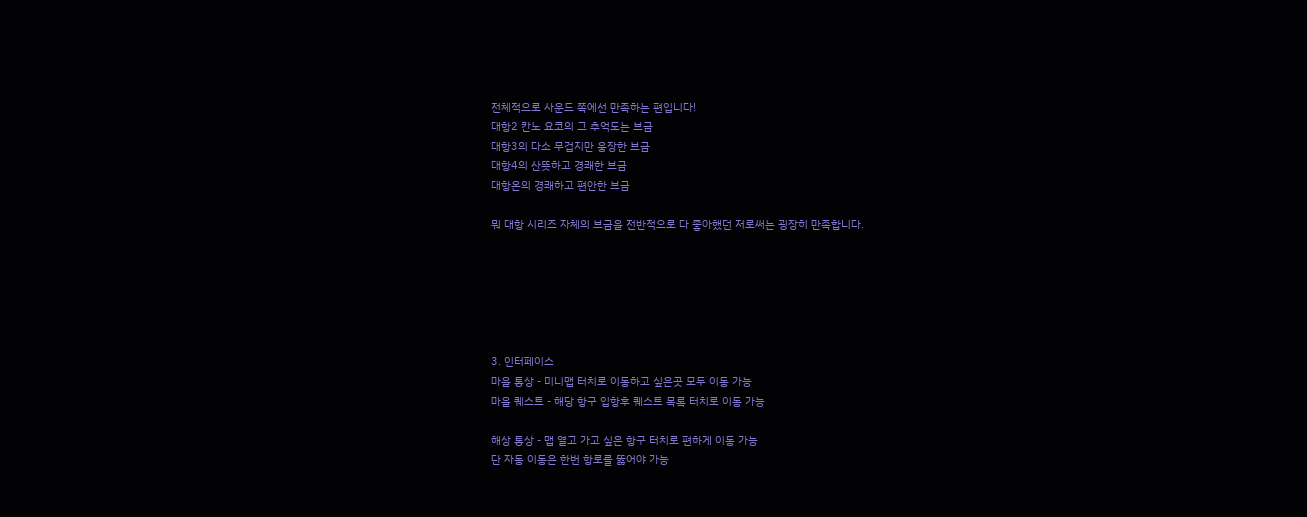전체적으로 사운드 쪽에선 만족하는 편입니다!
대항2 칸노 요코의 그 추억도는 브금
대항3의 다소 무겁지만 웅장한 브금
대항4의 산뜻하고 경쾌한 브금
대항온의 경쾌하고 편안한 브금

뭐 대항 시리즈 자체의 브금을 전반적으로 다 좋아했던 저로써는 굉장히 만족합니다.






3. 인터페이스
마을 통상 - 미니맵 터치로 이동하고 싶은곳 모두 이동 가능
마을 퀘스트 - 해당 항구 입항후 퀘스트 목록 터치로 이동 가능

해상 통상 - 맵 열고 가고 싶은 항구 터치로 편하게 이동 가능
단 자동 이동은 한번 항로를 뚫어야 가능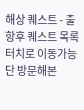해상 퀘스트 - 출항후 퀘스트 목록 터치로 이동가능
단 방문해본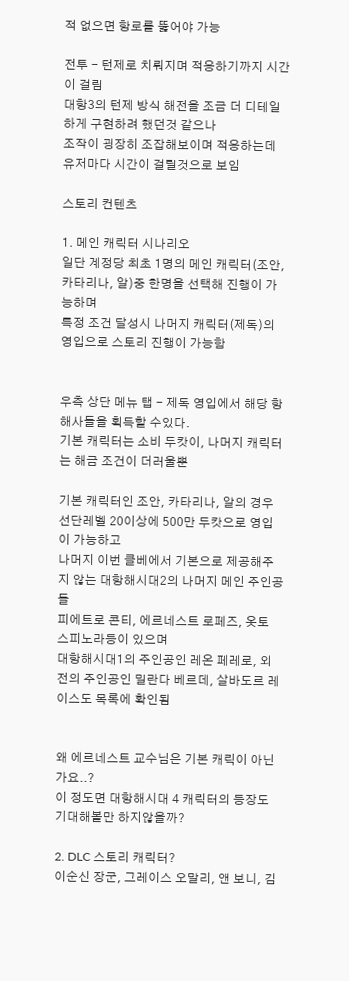적 없으면 항로를 뚫어야 가능

전투 - 턴제로 치뤄지며 적응하기까지 시간이 걸림
대항3의 턴제 방식 해전을 조금 더 디테일하게 구현하려 했던것 같으나
조작이 굉장히 조잡해보이며 적응하는데 유저마다 시간이 걸릴것으로 보임

스토리 컨텐츠

1. 메인 캐릭터 시나리오
일단 계정당 최초 1명의 메인 캐릭터(조안, 카타리나, 알)중 한명을 선택해 진행이 가능하며
특정 조건 달성시 나머지 캐릭터(제독)의 영입으로 스토리 진행이 가능함


우측 상단 메뉴 탭 - 제독 영입에서 해당 항해사들을 획득할 수있다.
기본 캐릭터는 소비 두캇이, 나머지 캐릭터는 해금 조건이 더러울뿐

기본 캐릭터인 조안, 카타리나, 알의 경우 선단레벨 20이상에 500만 두캇으로 영입이 가능하고
나머지 이번 클베에서 기본으로 제공해주지 않는 대항해시대2의 나머지 메인 주인공들
피에트로 콘티, 에르네스트 로페즈, 옷토 스피노라등이 있으며
대항해시대1의 주인공인 레온 페레로, 외전의 주인공인 밀란다 베르데, 살바도르 레이스도 목록에 확인됨


왜 에르네스트 교수님은 기본 캐릭이 아닌가요..?
이 정도면 대항해시대 4 캐릭터의 등장도 기대해볼만 하지않을까?

2. DLC 스토리 캐릭터?
이순신 장군, 그레이스 오말리, 앤 보니, 김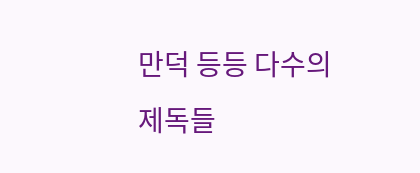만덕 등등 다수의 제독들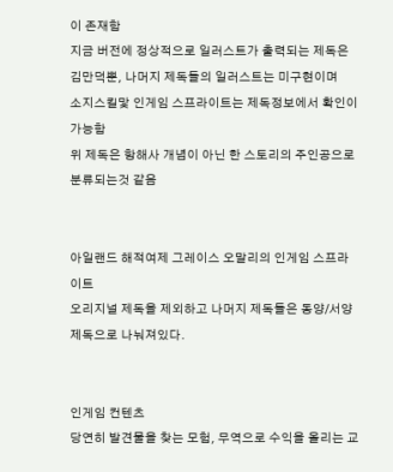이 존재함
지금 버전에 정상적으로 일러스트가 출력되는 제독은 김만덕뿐, 나머지 제독들의 일러스트는 미구현이며
소지스킬맟 인게임 스프라이트는 제독정보에서 확인이 가능함
위 제독은 항해사 개념이 아닌 한 스토리의 주인공으로 분류되는것 같음


아일랜드 해적여제 그레이스 오말리의 인게임 스프라이트
오리지널 제독을 제외하고 나머지 제독들은 동양/서양 제독으로 나눠져있다.


인게임 컨텐츠
당연히 발견물을 찾는 모험, 무역으로 수익을 올리는 교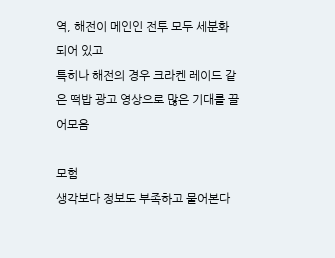역, 해전이 메인인 전투 모두 세분화 되어 있고
특히나 해전의 경우 크라켄 레이드 같은 떡밥 광고 영상으로 많은 기대를 끌어모음

모험
생각보다 정보도 부족하고 물어본다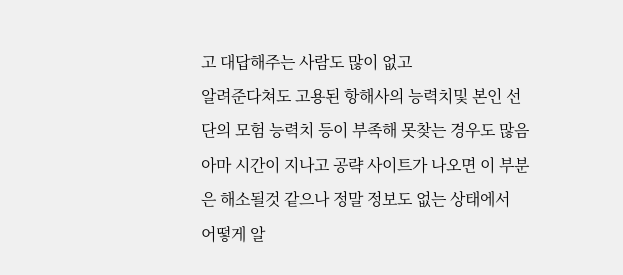고 대답해주는 사람도 많이 없고
알려준다쳐도 고용된 항해사의 능력치및 본인 선단의 모험 능력치 등이 부족해 못찾는 경우도 많음
아마 시간이 지나고 공략 사이트가 나오면 이 부분은 해소될것 같으나 정말 정보도 없는 상태에서
어떻게 알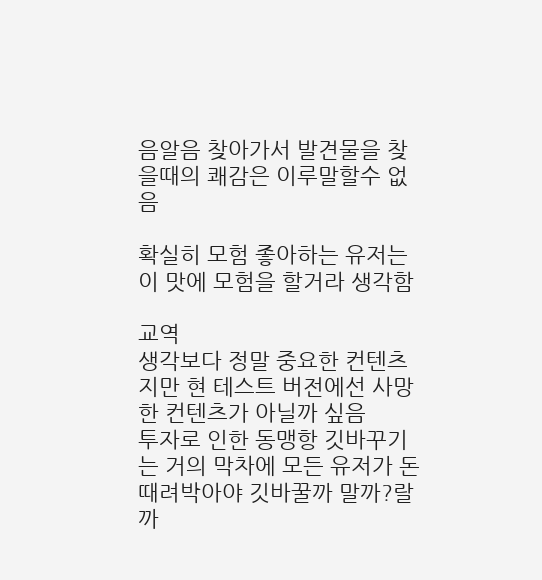음알음 찾아가서 발견물을 찾을때의 쾌감은 이루말할수 없음

확실히 모험 좋아하는 유저는 이 맛에 모험을 할거라 생각함

교역
생각보다 정말 중요한 컨텐츠지만 현 테스트 버전에선 사망한 컨텐츠가 아닐까 싶음
투자로 인한 동맹항 깃바꾸기는 거의 막차에 모든 유저가 돈 때려박아야 깃바꿀까 말까?랄까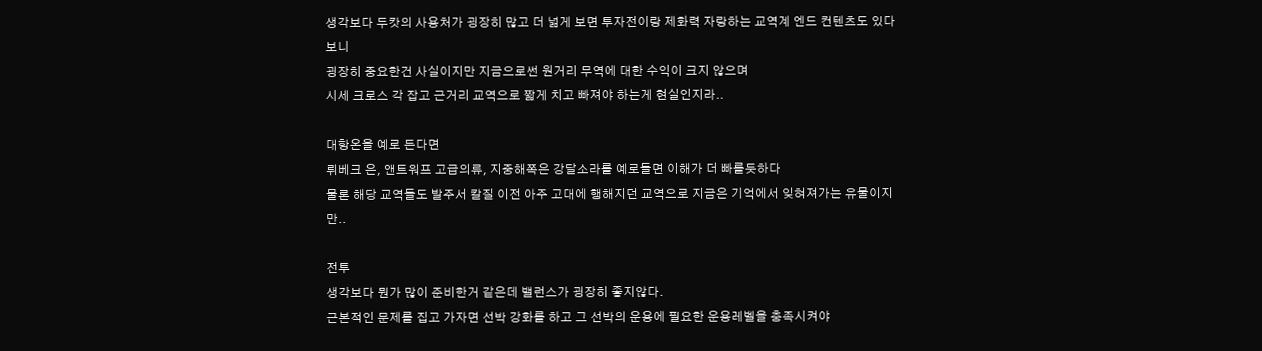생각보다 두캇의 사용처가 굉장히 많고 더 넓게 보면 투자전이랑 제화력 자랑하는 교역계 엔드 컨텐츠도 있다보니
굉장히 중요한건 사실이지만 지금으로썬 원거리 무역에 대한 수익이 크지 않으며
시세 크로스 각 잡고 근거리 교역으로 짧게 치고 빠져야 하는게 현실인지라..

대항온을 예로 든다면
뤼베크 은, 앤트워프 고급의류, 지중해쪽은 강달소라를 예로들면 이해가 더 빠를듯하다
물론 해당 교역들도 발주서 칼질 이전 아주 고대에 행해지던 교역으로 지금은 기억에서 잊혀져가는 유물이지만..

전투
생각보다 뭔가 많이 준비한거 같은데 밸런스가 굉장히 좋지않다.
근본적인 문제를 집고 가자면 선박 강화를 하고 그 선박의 운용에 필요한 운용레벨을 충족시켜야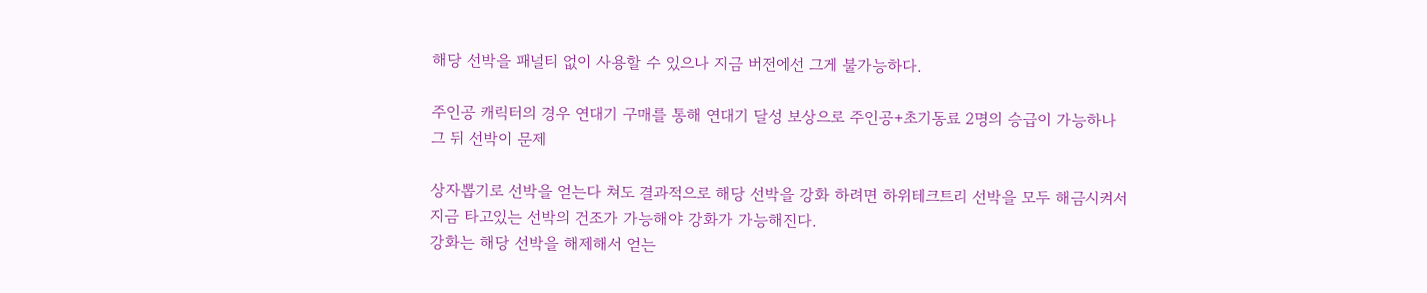해당 선박을 패널티 없이 사용할 수 있으나 지금 버전에선 그게 불가능하다.

주인공 캐릭터의 경우 연대기 구매를 통해 연대기 달성 보상으로 주인공+초기동료 2명의 승급이 가능하나
그 뒤 선박이 문제

상자뽑기로 선박을 얻는다 쳐도 결과적으로 해당 선박을 강화 하려면 하위테크트리 선박을 모두 해금시켜서
지금 타고있는 선박의 건조가 가능해야 강화가 가능해진다.
강화는 해당 선박을 해제해서 얻는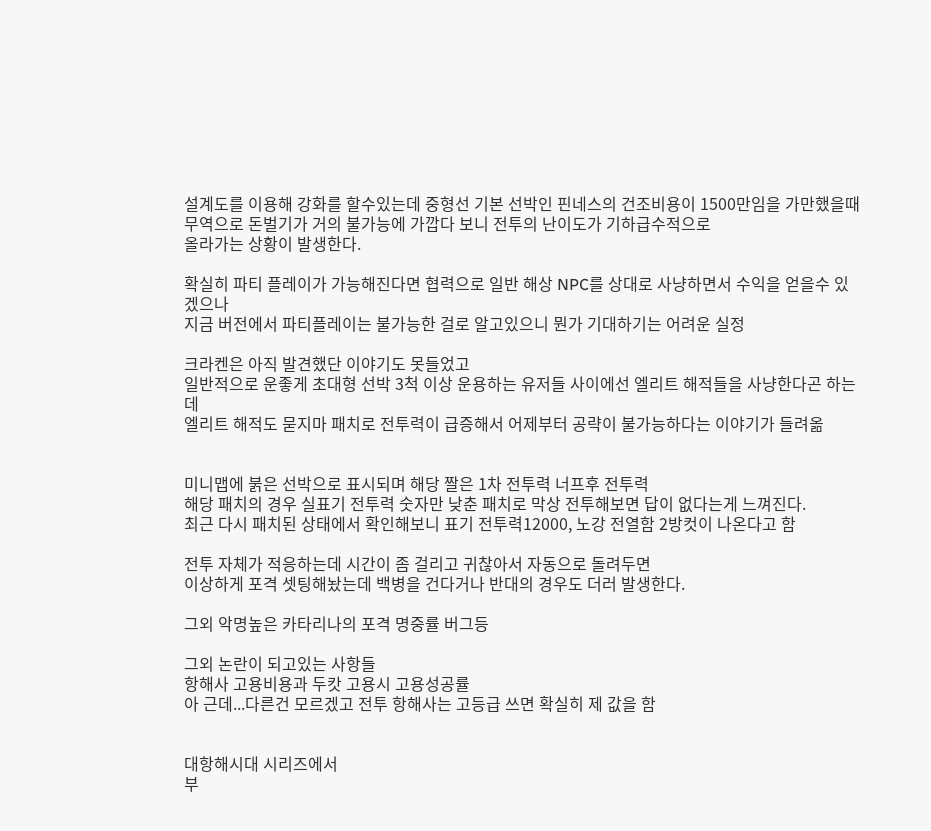설계도를 이용해 강화를 할수있는데 중형선 기본 선박인 핀네스의 건조비용이 1500만임을 가만했을때 무역으로 돈벌기가 거의 불가능에 가깝다 보니 전투의 난이도가 기하급수적으로
올라가는 상황이 발생한다.

확실히 파티 플레이가 가능해진다면 협력으로 일반 해상 NPC를 상대로 사냥하면서 수익을 얻을수 있겠으나
지금 버전에서 파티플레이는 불가능한 걸로 알고있으니 뭔가 기대하기는 어려운 실정

크라켄은 아직 발견했단 이야기도 못들었고
일반적으로 운좋게 초대형 선박 3척 이상 운용하는 유저들 사이에선 엘리트 해적들을 사냥한다곤 하는데
엘리트 해적도 묻지마 패치로 전투력이 급증해서 어제부터 공략이 불가능하다는 이야기가 들려옮


미니맵에 붉은 선박으로 표시되며 해당 짤은 1차 전투력 너프후 전투력
해당 패치의 경우 실표기 전투력 숫자만 낮춘 패치로 막상 전투해보면 답이 없다는게 느껴진다.
최근 다시 패치된 상태에서 확인해보니 표기 전투력12000, 노강 전열함 2방컷이 나온다고 함

전투 자체가 적응하는데 시간이 좀 걸리고 귀찮아서 자동으로 돌려두면
이상하게 포격 셋팅해놨는데 백병을 건다거나 반대의 경우도 더러 발생한다.

그외 악명높은 카타리나의 포격 명중률 버그등

그외 논란이 되고있는 사항들
항해사 고용비용과 두캇 고용시 고용성공률
아 근데...다른건 모르겠고 전투 항해사는 고등급 쓰면 확실히 제 값을 함


대항해시대 시리즈에서
부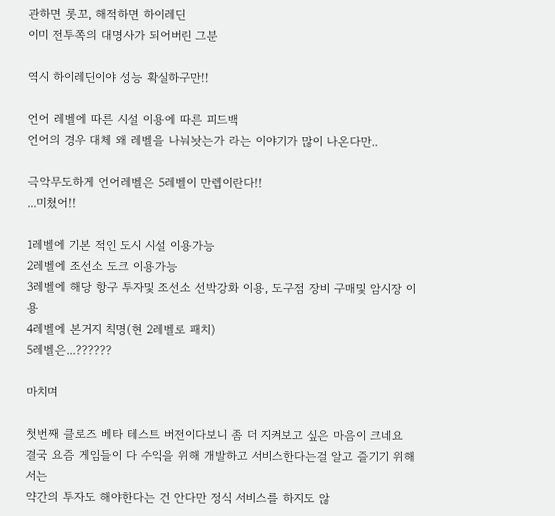관하면 롯꼬, 해적하면 하이레딘
이미 전투쪽의 대명사가 되어버린 그분

역시 하이레딘이야 성능 확실하구만!!

언어 레벨에 따른 시설 이용에 따른 피드백
언어의 경우 대체 왜 레벨을 나눠놧는가 라는 이야기가 많이 나온다만..

극악무도하게 언어레벨은 5레벨이 만렙이란다!!
...미쳤어!!

1레벨에 기본 적인 도시 시설 이용가능
2레벨에 조선소 도크 이용가능
3레벨에 해당 항구 투자및 조선소 선박강화 이용, 도구점 장비 구매및 암시장 이용
4레벨에 본거지 칙명(현 2레벨로 패치)
5레벨은...??????

마치며

첫번째 클로즈 베타 테스트 버전이다보니 좀 더 지켜보고 싶은 마음이 크네요
결국 요즘 게임들이 다 수익을 위해 개발하고 서비스한다는걸 알고 즐기기 위해서는
약간의 투자도 해야한다는 건 안다만 정식 서비스를 하지도 않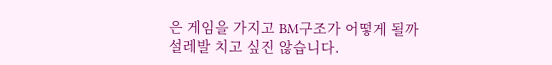은 게임을 가지고 BM구조가 어떻게 될까
설레발 치고 싶진 않습니다.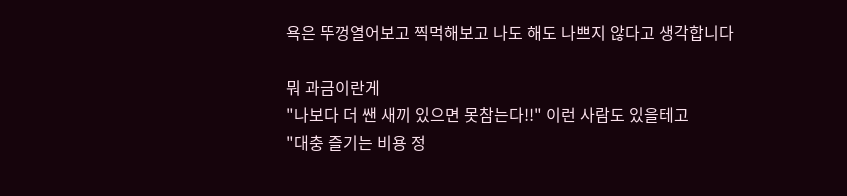욕은 뚜껑열어보고 찍먹해보고 나도 해도 나쁘지 않다고 생각합니다

뭐 과금이란게
"나보다 더 쌘 새끼 있으면 못참는다!!" 이런 사람도 있을테고
"대충 즐기는 비용 정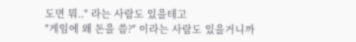도면 뭐.." 라는 사람도 있을테고
"게임에 왜 돈을 씀?" 이라는 사람도 있을거니까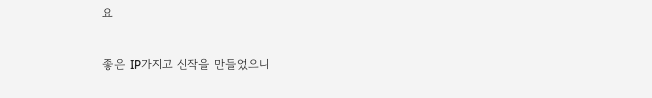요

좋은 IP가지고 신작을 만들었으니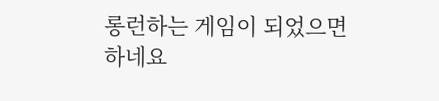롱런하는 게임이 되었으면 하네요